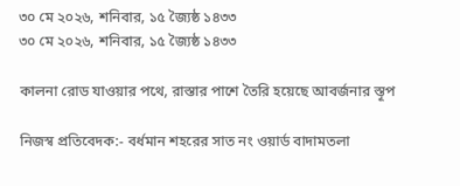৩০ মে ২০২৬, শনিবার, ১৫ জ্যৈষ্ঠ ১৪৩৩
৩০ মে ২০২৬, শনিবার, ১৫ জ্যৈষ্ঠ ১৪৩৩

কালনা রোড যাওয়ার পথে, রাস্তার পাশে তৈরি হয়েছে আবর্জনার স্তূপ

নিজস্ব প্রতিবেদক:- বর্ধমান শহরের সাত নং ওয়ার্ড বাদামতলা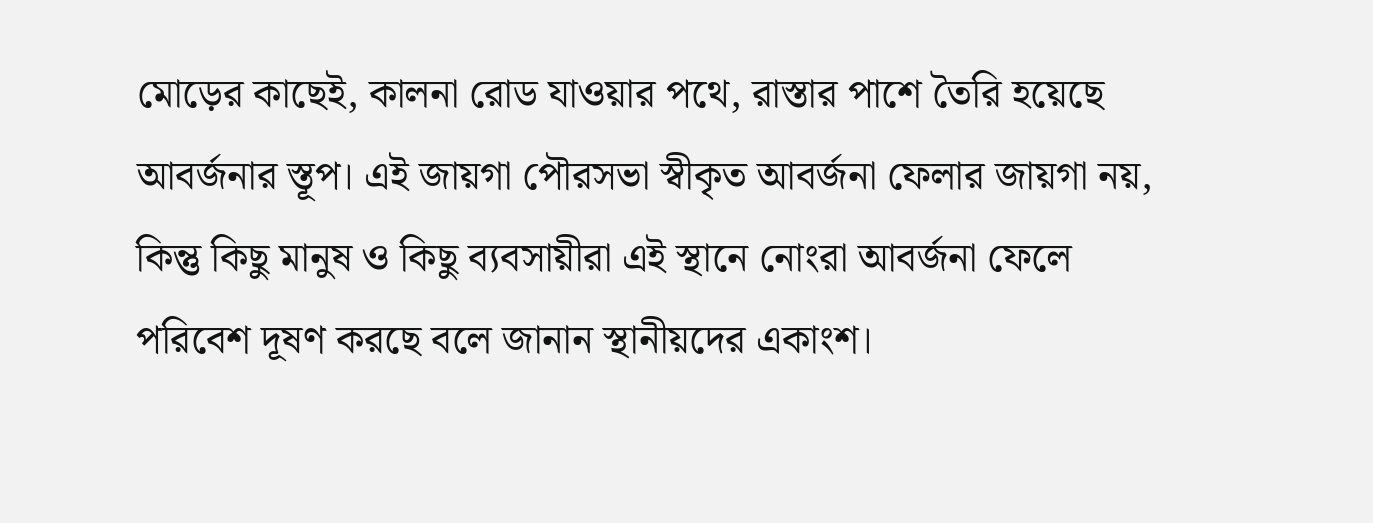মোড়ের কাছেই, কালনা রোড যাওয়ার পথে, রাস্তার পাশে তৈরি হয়েছে আবর্জনার স্তূপ। এই জায়গা পৌরসভা স্বীকৃত আবর্জনা ফেলার জায়গা নয়, কিন্তু কিছু মানুষ ও কিছু ব্যবসায়ীরা এই স্থানে নোংরা আবর্জনা ফেলে পরিবেশ দূষণ করছে বলে জানান স্থানীয়দের একাংশ।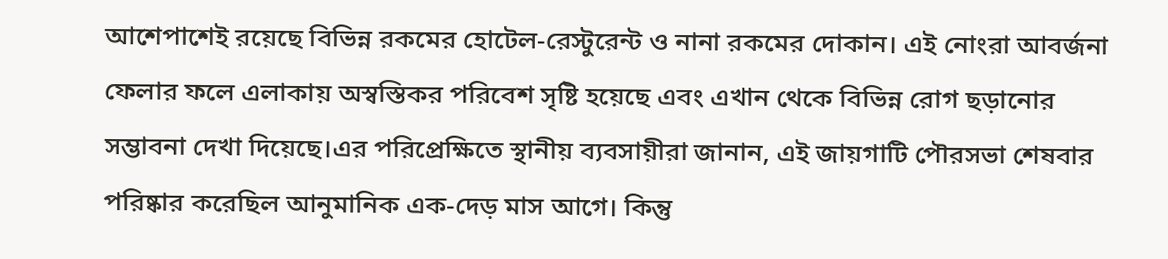আশেপাশেই রয়েছে বিভিন্ন রকমের হোটেল-রেস্টুরেন্ট ও নানা রকমের দোকান। এই নোংরা আবর্জনা ফেলার ফলে এলাকায় অস্বস্তিকর পরিবেশ সৃষ্টি হয়েছে এবং এখান থেকে বিভিন্ন রোগ ছড়ানোর সম্ভাবনা দেখা দিয়েছে।এর পরিপ্রেক্ষিতে স্থানীয় ব্যবসায়ীরা জানান, এই জায়গাটি পৌরসভা শেষবার পরিষ্কার করেছিল আনুমানিক এক-দেড় মাস আগে। কিন্তু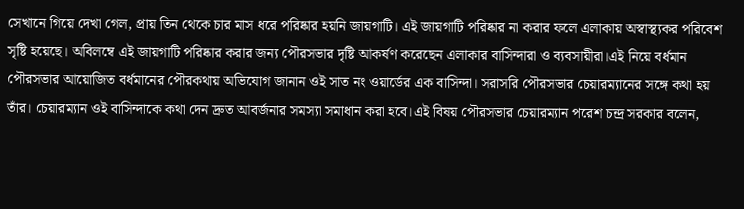সেখানে গিয়ে দেখা গেল, প্রায় তিন থেকে চার মাস ধরে পরিষ্কার হয়নি জায়গাটি। এই জায়গাটি পরিষ্কার না করার ফলে এলাকায় অস্বাস্থ্যকর পরিবেশ সৃষ্টি হয়েছে। অবিলম্বে এই জায়গাটি পরিষ্কার করার জন্য পৌরসভার দৃষ্টি আকর্ষণ করেছেন এলাকার বাসিন্দারা ও ব্যবসায়ীরা।এই নিয়ে বর্ধমান পৌরসভার আয়োজিত বর্ধমানের পৌরকথায় অভিযোগ জানান ওই সাত নং ওয়ার্ডের এক বাসিন্দা। সরাসরি পৌরসভার চেয়ারম্যানের সঙ্গে কথা হয় তাঁর। চেয়ারম্যান ওই বাসিন্দাকে কথা দেন দ্রুত আবর্জনার সমস্যা সমাধান করা হবে।এই বিষয় পৌরসভার চেয়ারম্যান পরেশ চন্দ্র সরকার বলেন,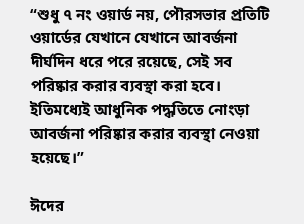“শুধু ৭ নং ওয়ার্ড নয়, পৌরসভার প্রতিটি ওয়ার্ডের যেখানে যেখানে আবর্জনা দীর্ঘদিন ধরে পরে রয়েছে, সেই সব পরিষ্কার করার ব্যবস্থা করা হবে। ইতিমধ্যেই আধুনিক পদ্ধতিতে নোংড়া আবর্জনা পরিষ্কার করার ব্যবস্থা নেওয়া হয়েছে।”

ঈদের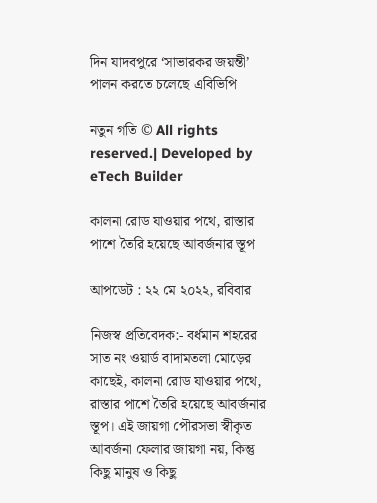দিন যাদবপুরে ‘সাভারকর জয়ন্তী’ পালন করতে চলেছে এবিভিপি

নতুন গতি © All rights reserved.| Developed by eTech Builder

কালনা রোড যাওয়ার পথে, রাস্তার পাশে তৈরি হয়েছে আবর্জনার স্তূপ

আপডেট : ২২ মে ২০২২, রবিবার

নিজস্ব প্রতিবেদক:- বর্ধমান শহরের সাত নং ওয়ার্ড বাদামতলা মোড়ের কাছেই, কালনা রোড যাওয়ার পথে, রাস্তার পাশে তৈরি হয়েছে আবর্জনার স্তূপ। এই জায়গা পৌরসভা স্বীকৃত আবর্জনা ফেলার জায়গা নয়, কিন্তু কিছু মানুষ ও কিছু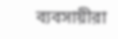ব্যবসায়ীরা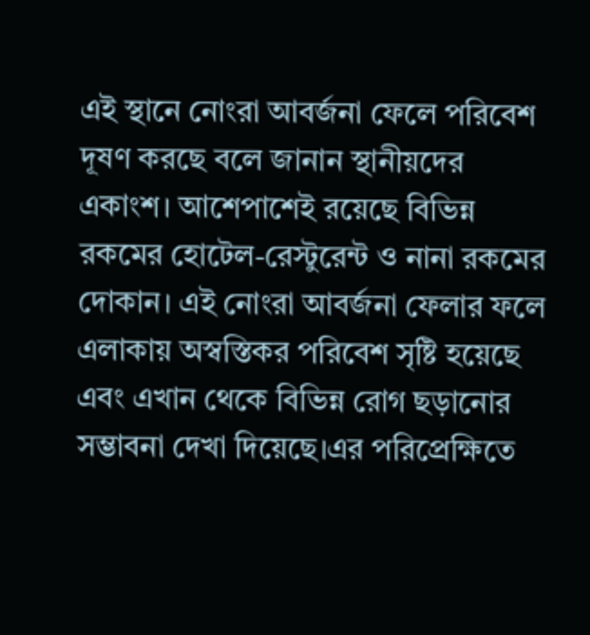এই স্থানে নোংরা আবর্জনা ফেলে পরিবেশ দূষণ করছে বলে জানান স্থানীয়দের একাংশ। আশেপাশেই রয়েছে বিভিন্ন রকমের হোটেল-রেস্টুরেন্ট ও নানা রকমের দোকান। এই নোংরা আবর্জনা ফেলার ফলে এলাকায় অস্বস্তিকর পরিবেশ সৃষ্টি হয়েছে এবং এখান থেকে বিভিন্ন রোগ ছড়ানোর সম্ভাবনা দেখা দিয়েছে।এর পরিপ্রেক্ষিতে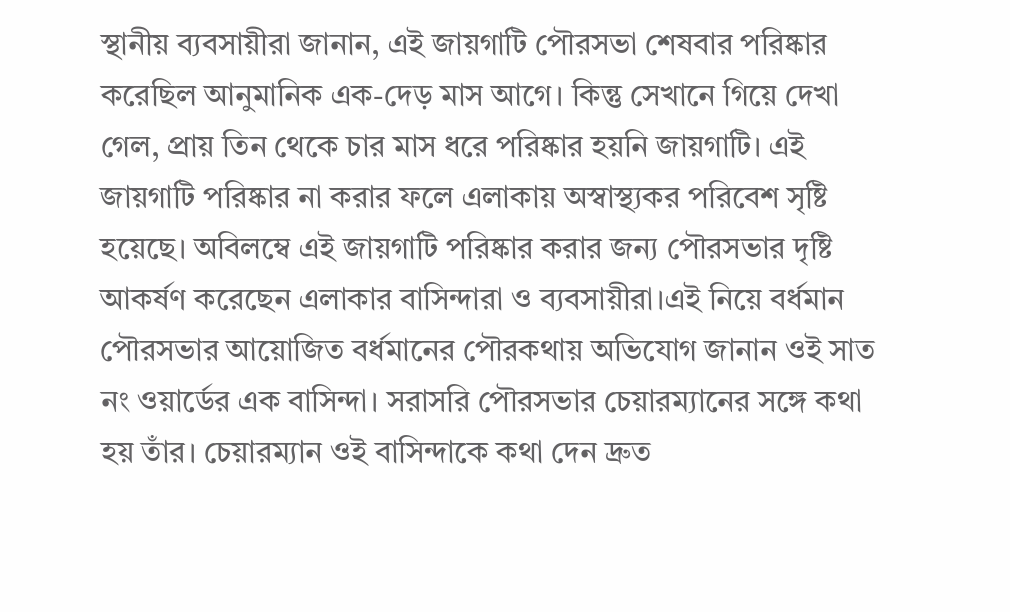স্থানীয় ব্যবসায়ীরা জানান, এই জায়গাটি পৌরসভা শেষবার পরিষ্কার করেছিল আনুমানিক এক-দেড় মাস আগে। কিন্তু সেখানে গিয়ে দেখা গেল, প্রায় তিন থেকে চার মাস ধরে পরিষ্কার হয়নি জায়গাটি। এই জায়গাটি পরিষ্কার না করার ফলে এলাকায় অস্বাস্থ্যকর পরিবেশ সৃষ্টি হয়েছে। অবিলম্বে এই জায়গাটি পরিষ্কার করার জন্য পৌরসভার দৃষ্টি আকর্ষণ করেছেন এলাকার বাসিন্দারা ও ব্যবসায়ীরা।এই নিয়ে বর্ধমান পৌরসভার আয়োজিত বর্ধমানের পৌরকথায় অভিযোগ জানান ওই সাত নং ওয়ার্ডের এক বাসিন্দা। সরাসরি পৌরসভার চেয়ারম্যানের সঙ্গে কথা হয় তাঁর। চেয়ারম্যান ওই বাসিন্দাকে কথা দেন দ্রুত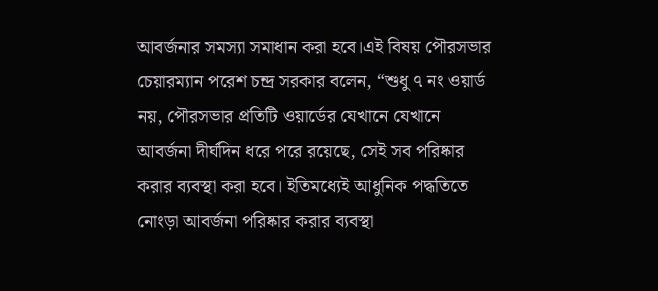আবর্জনার সমস্যা সমাধান করা হবে।এই বিষয় পৌরসভার চেয়ারম্যান পরেশ চন্দ্র সরকার বলেন, “শুধু ৭ নং ওয়ার্ড নয়, পৌরসভার প্রতিটি ওয়ার্ডের যেখানে যেখানে আবর্জনা দীর্ঘদিন ধরে পরে রয়েছে, সেই সব পরিষ্কার করার ব্যবস্থা করা হবে। ইতিমধ্যেই আধুনিক পদ্ধতিতে নোংড়া আবর্জনা পরিষ্কার করার ব্যবস্থা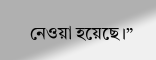নেওয়া হয়েছে।”